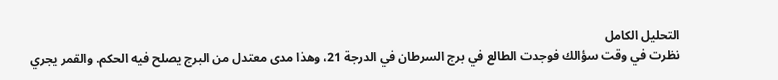التحليل الكامل
نظرت في وقت سؤالك فوجدت الطالع في برج السرطان في الدرجة 21، وهذا مدى معتدل من البرج يصلح فيه الحكم. والقمر يجري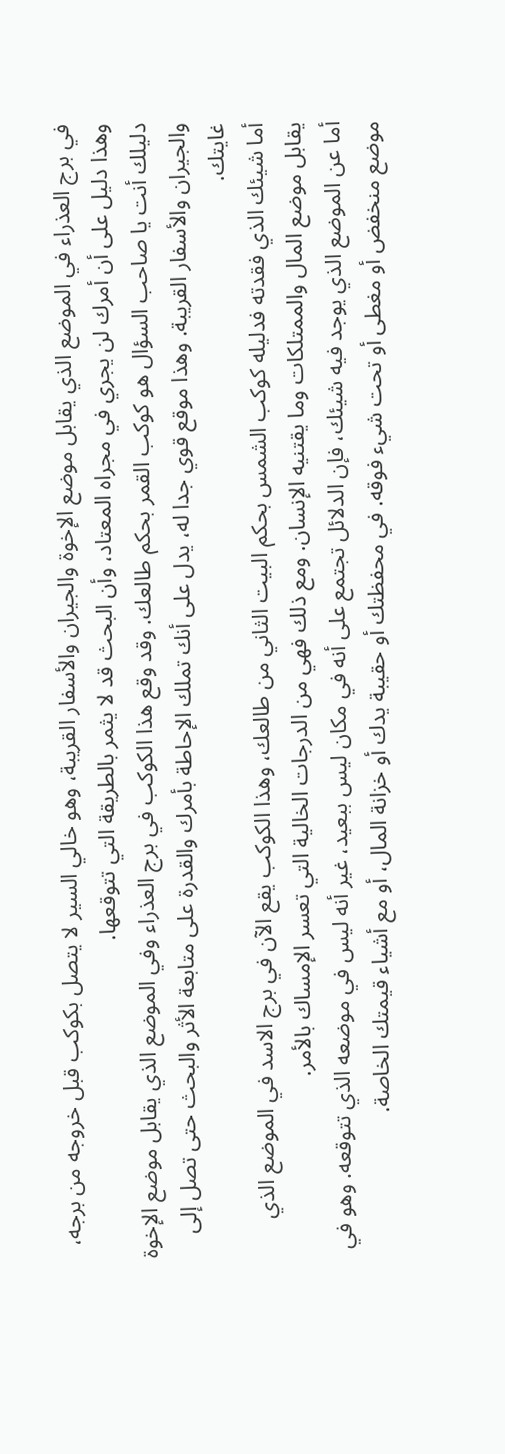في برج العذراء في الموضع الذي يقابل موضع الإخوة والجيران والأسفار القريبة، وهو خالي السير لا يتصل بكوكب قبل خروجه من برجه، وهذا دليل على أن أمرك لن يجري في مجراه المعتاد، وأن البحث قد لا يثمر بالطريقة التي تتوقعها.
دليلك أنت يا صاحب السؤال هو كوكب القمر بحكم طالعك. وقد وقع هذا الكوكب في برج العذراء وفي الموضع الذي يقابل موضع الإخوة والجيران والأسفار القريبة. وهذا موقع قوي جدا له، يدل على أنك تملك الإحاطة بأمرك والقدرة على متابعة الأثر والبحث حتى تصل إلى غايتك.
أما شيئك الذي فقدته فدليله كوكب الشمس بحكم البيت الثاني من طالعك، وهذا الكوكب يقع الآن في برج الاسد في الموضع الذي يقابل موضع المال والممتلكات وما يقتنيه الإنسان. ومع ذلك فهي من الدرجات الخالية التي تعسر الإمساك بالأمر.
أما عن الموضع الذي يوجد فيه شيئك، فإن الدلائل تجتمع على أنه في مكان ليس ببعيد، غير أنه ليس في موضعه الذي تتوقعه. وهو في موضع منخفض أو مغطى أو تحت شيء فوقه. في محفظتك أو حقيبة يدك أو خزانة المال، أو مع أشياء قيمتك الخاصة.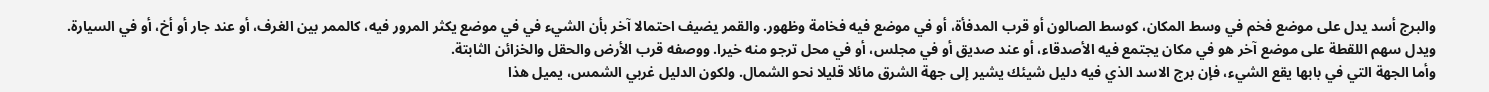والبرج أسد يدل على موضع فخم في وسط المكان، كوسط الصالون أو قرب المدفأة، أو في موضع فيه فخامة وظهور. والقمر يضيف احتمالا آخر بأن الشيء في في موضع يكثر المرور فيه، كالممر بين الغرف، أو عند جار أو أخ، أو في السيارة. ويدل سهم اللقطة على موضع آخر هو في مكان يجتمع فيه الأصدقاء، أو عند صديق أو في مجلس، أو في محل ترجو منه خيرا. ووصفه قرب الأرض والحقل والخزائن الثابتة.
وأما الجهة التي في بابها يقع الشيء، فإن برج الاسد الذي فيه دليل شيئك يشير إلى جهة الشرق مائلا قليلا نحو الشمال. ولكون الدليل غربي الشمس، يميل هذا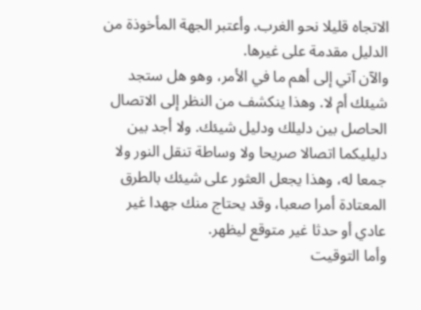الاتجاه قليلا نحو الغرب. وأعتبر الجهة المأخوذة من الدليل مقدمة على غيرها.
والآن آتي إلى أهم ما في الأمر، وهو هل ستجد شيئك أم لا. وهذا ينكشف من النظر إلى الاتصال الحاصل بين دليلك ودليل شيئك. ولا أجد بين دليليكما اتصالا صريحا ولا وساطة تنقل النور ولا جمعا له، وهذا يجعل العثور على شيئك بالطرق المعتادة أمرا صعبا، وقد يحتاج منك جهدا غير عادي أو حدثا غير متوقع ليظهر.
وأما التوقيت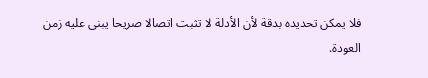فلا يمكن تحديده بدقة لأن الأدلة لا تثبت اتصالا صريحا يبنى عليه زمن العودة.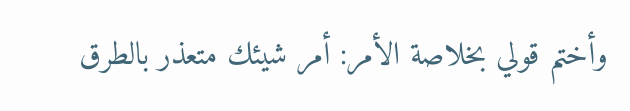وأختم قولي بخلاصة الأمر: أمر شيئك متعذر بالطرق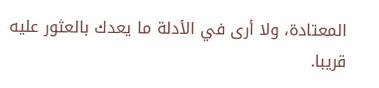المعتادة، ولا أرى في الأدلة ما يعدك بالعثور عليه قريبا.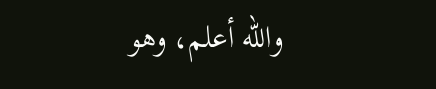والله أعلم، وهو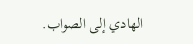الهادي إلى الصواب.